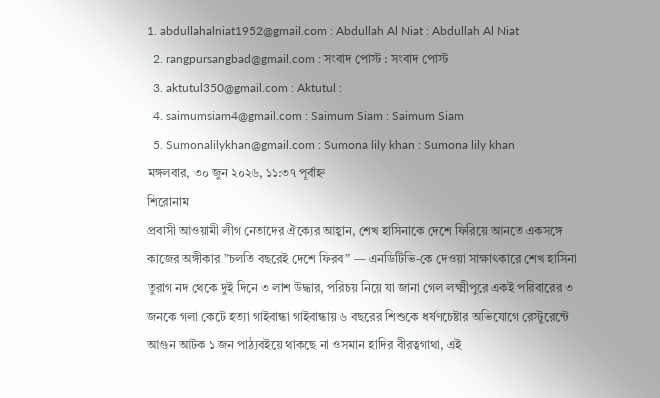1. abdullahalniat1952@gmail.com : Abdullah Al Niat : Abdullah Al Niat
  2. rangpursangbad@gmail.com : সংবাদ পোস্ট : সংবাদ পোস্ট
  3. aktutul350@gmail.com : Aktutul :
  4. saimumsiam4@gmail.com : Saimum Siam : Saimum Siam
  5. Sumonalilykhan@gmail.com : Sumona lily khan : Sumona lily khan
মঙ্গলবার, ৩০ জুন ২০২৬, ১১:৩৭ পূর্বাহ্ন
শিরোনাম
প্রবাসী আওয়ামী লীগ নেতাদের ঐক্যের আহ্বান, শেখ হাসিনাকে দেশে ফিরিয়ে আনতে একসঙ্গে কাজের অঙ্গীকার ”চলতি বছরেই দেশে ফিরব” — এনডিটিভি-কে দেওয়া সাক্ষাৎকারে শেখ হাসিনা তুরাগ নদ থেকে দুই দিনে ৩ লাশ উদ্ধার, পরিচয় নিয়ে যা জানা গেল লক্ষ্মীপুরে একই পরিবারের ৩ জনকে গলা কেটে হত্যা গাইবান্ধা গাইবান্ধায় ৬ বছরের শিশুকে ধর্ষণচেষ্টার অভিযোগে রেস্টুরেন্টে আগুন আটক ১ জন পাঠ্যবইয়ে থাকছে না ওসমান হাদির বীরত্বগাথা, এই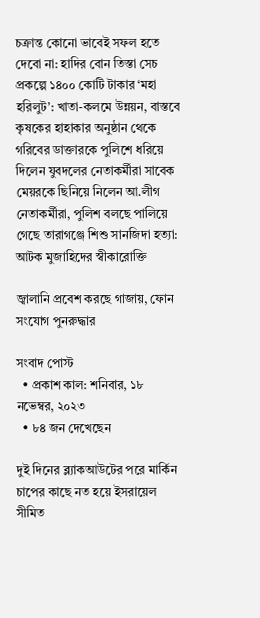চক্রান্ত কোনো ভাবেই সফল হতে দেবো না: হাদির বোন তিস্তা সেচ প্রকল্পে ১৪০০ কোটি টাকার ‘মহা হরিলুট’: খাতা-কলমে উন্নয়ন, বাস্তবে কৃষকের হাহাকার অনুষ্ঠান থেকে গরিবের ডাক্তারকে পুলিশে ধরিয়ে দিলেন যুবদলের নেতাকর্মীরা সাবেক মেয়রকে ছিনিয়ে নিলেন আ.লীগ নেতাকর্মীরা, পুলিশ বলছে পালিয়ে গেছে তারাগঞ্জে শিশু সানজিদা হত্যা: আটক মুজাহিদের স্বীকারোক্তি

জ্বালানি প্রবেশ করছে গাজায়, ফোন সংযোগ পুনরুদ্ধার

সংবাদ পোস্ট
  • প্রকাশ কাল: শনিবার, ১৮ নভেম্বর, ২০২৩
  • ৮৪ জন দেখেছেন

দুই দিনের ব্ল্যাকআউটের পরে মার্কিন চাপের কাছে নত হয়ে ইসরায়েল সীমিত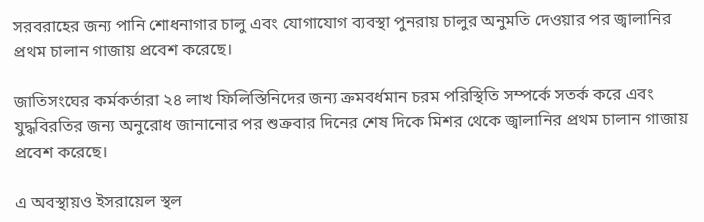সরবরাহের জন্য পানি শোধনাগার চালু এবং যোগাযোগ ব্যবস্থা পুনরায় চালুর অনুমতি দেওয়ার পর জ্বালানির প্রথম চালান গাজায় প্রবেশ করেছে।

জাতিসংঘের কর্মকর্তারা ২৪ লাখ ফিলিস্তিনিদের জন্য ক্রমবর্ধমান চরম পরিস্থিতি সম্পর্কে সতর্ক করে এবং যুদ্ধবিরতির জন্য অনুরোধ জানানোর পর শুক্রবার দিনের শেষ দিকে মিশর থেকে জ্বালানির প্রথম চালান গাজায় প্রবেশ করেছে।

এ অবস্থায়ও ইসরায়েল স্থল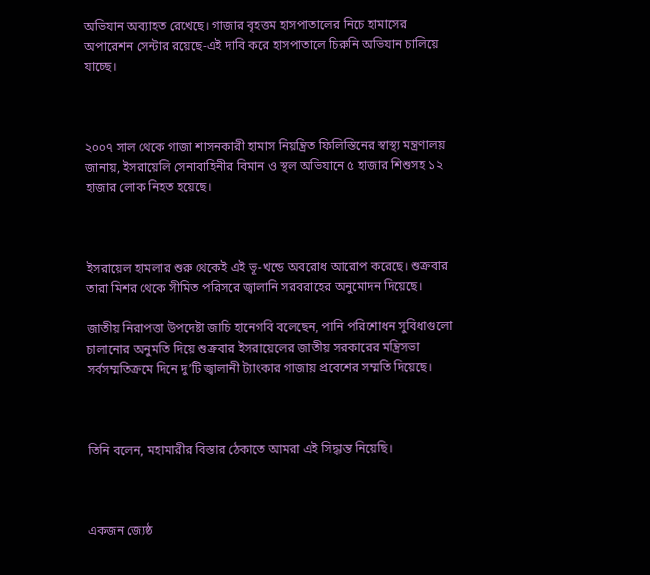অভিযান অব্যাহত রেখেছে। গাজার বৃহত্তম হাসপাতালের নিচে হামাসের অপারেশন সেন্টার রয়েছে-এই দাবি করে হাসপাতালে চিরুনি অভিযান চালিয়ে যাচ্ছে।



২০০৭ সাল থেকে গাজা শাসনকারী হামাস নিয়ন্ত্রিত ফিলিস্তিনের স্বাস্থ্য মন্ত্রণালয় জানায়, ইসরায়েলি সেনাবাহিনীর বিমান ও স্থল অভিযানে ৫ হাজার শিশুসহ ১২ হাজার লোক নিহত হয়েছে।



ইসরায়েল হামলার শুরু থেকেই এই ভূ-খন্ডে অবরোধ আরোপ করেছে। শুক্রবার তারা মিশর থেকে সীমিত পরিসরে জ্বালানি সরবরাহের অনুমোদন দিয়েছে।

জাতীয় নিরাপত্তা উপদেষ্টা জাচি হানেগবি বলেছেন, পানি পরিশোধন সুবিধাগুলো চালানোর অনুমতি দিয়ে শুক্রবার ইসরায়েলের জাতীয় সরকারের মন্ত্রিসভা সর্বসম্মতিক্রমে দিনে দু’টি জ্বালানী ট্যাংকার গাজায় প্রবেশের সম্মতি দিয়েছে।



তিনি বলেন, মহামারীর বিস্তার ঠেকাতে আমরা এই সিদ্ধান্ত নিয়েছি।



একজন জ্যেষ্ঠ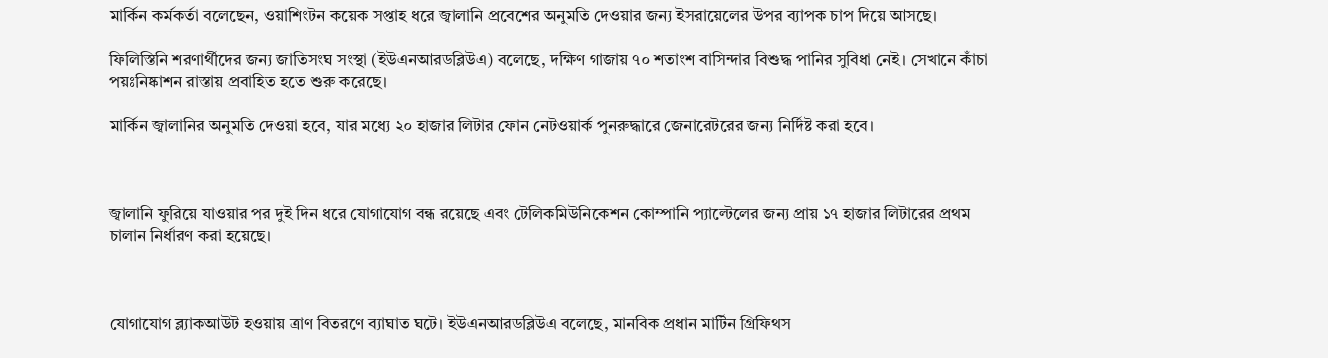মার্কিন কর্মকর্তা বলেছেন, ওয়াশিংটন কয়েক সপ্তাহ ধরে জ্বালানি প্রবেশের অনুমতি দেওয়ার জন্য ইসরায়েলের উপর ব্যাপক চাপ দিয়ে আসছে।

ফিলিস্তিনি শরণার্থীদের জন্য জাতিসংঘ সংস্থা (ইউএনআরডব্লিউএ) বলেছে, দক্ষিণ গাজায় ৭০ শতাংশ বাসিন্দার বিশুদ্ধ পানির সুবিধা নেই। সেখানে কাঁচা পয়ঃনিষ্কাশন রাস্তায় প্রবাহিত হতে শুরু করেছে।

মার্কিন জ্বালানির অনুমতি দেওয়া হবে, যার মধ্যে ২০ হাজার লিটার ফোন নেটওয়ার্ক পুনরুদ্ধারে জেনারেটরের জন্য নির্দিষ্ট করা হবে।



জ্বালানি ফুরিয়ে যাওয়ার পর দুই দিন ধরে যোগাযোগ বন্ধ রয়েছে এবং টেলিকমিউনিকেশন কোম্পানি প্যাল্টেলের জন্য প্রায় ১৭ হাজার লিটারের প্রথম চালান নির্ধারণ করা হয়েছে।



যোগাযোগ ব্ল্যাকআউট হওয়ায় ত্রাণ বিতরণে ব্যাঘাত ঘটে। ইউএনআরডব্লিউএ বলেছে, মানবিক প্রধান মার্টিন গ্রিফিথস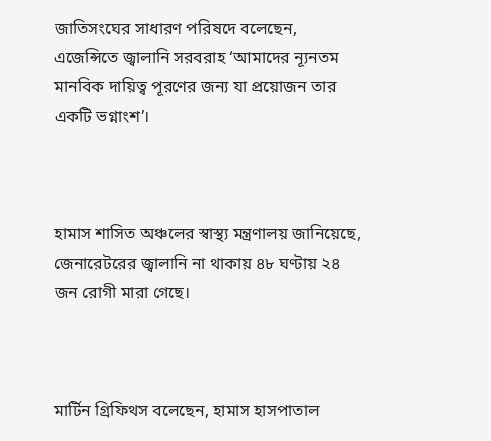জাতিসংঘের সাধারণ পরিষদে বলেছেন, এজেন্সিতে জ্বালানি সরবরাহ ‘আমাদের ন্যূনতম মানবিক দায়িত্ব পূরণের জন্য যা প্রয়োজন তার একটি ভগ্নাংশ’।



হামাস শাসিত অঞ্চলের স্বাস্থ্য মন্ত্রণালয় জানিয়েছে, জেনারেটরের জ্বালানি না থাকায় ৪৮ ঘণ্টায় ২৪ জন রোগী মারা গেছে।



মার্টিন গ্রিফিথস বলেছেন, হামাস হাসপাতাল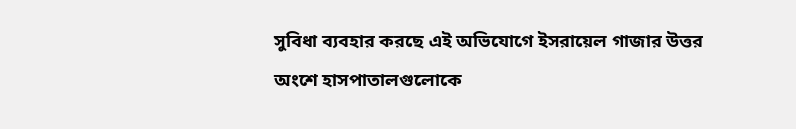সুবিধা ব্যবহার করছে এই অভিযোগে ইসরায়েল গাজার উত্তর অংশে হাসপাতালগুলোকে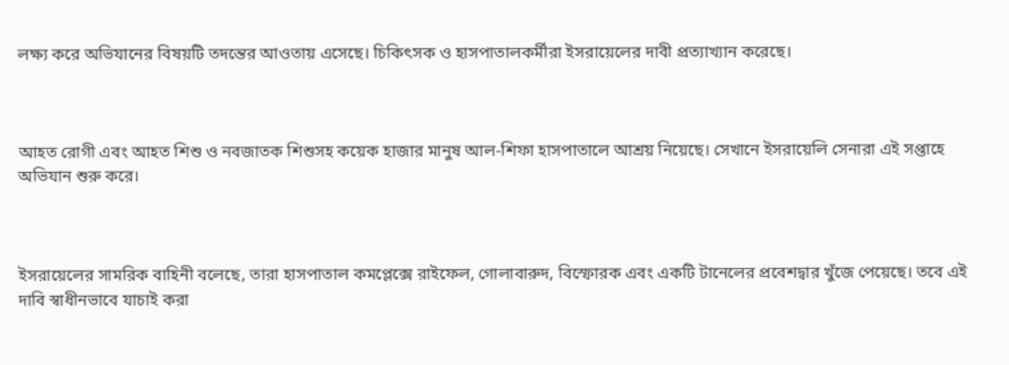লক্ষ্য করে অভিযানের বিষয়টি তদন্তের আওতায় এসেছে। চিকিৎসক ও হাসপাতালকর্মীরা ইসরায়েলের দাবী প্রত্যাখ্যান করেছে।



আহত রোগী এবং আহত শিশু ও নবজাতক শিশুসহ কয়েক হাজার মানুষ আল-শিফা হাসপাতালে আশ্রয় নিয়েছে। সেখানে ইসরায়েলি সেনারা এই সপ্তাহে অভিযান শুরু করে।



ইসরায়েলের সামরিক বাহিনী বলেছে, তারা হাসপাতাল কমপ্লেক্সে রাইফেল, গোলাবারুদ, বিস্ফোরক এবং একটি টানেলের প্রবেশদ্বার খুঁজে পেয়েছে। তবে এই দাবি স্বাধীনভাবে যাচাই করা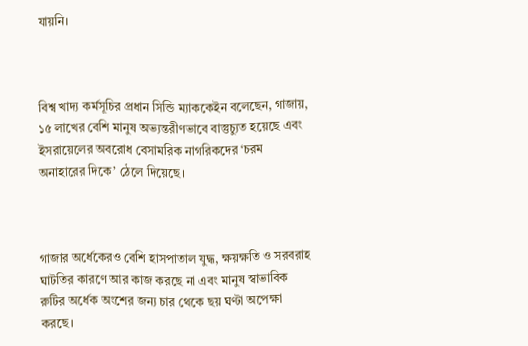যায়নি।



বিশ্ব খাদ্য কর্মসূচির প্রধান সিন্ডি ম্যাককেইন বলেছেন, গাজায়, ১৫ লাখের বেশি মানুষ অভ্যন্তরীণভাবে বাস্তুচ্যুত হয়েছে এবং ইসরায়েলের অবরোধ বেসামরিক নাগরিকদের ‘চরম অনাহারের দিকে’ ঠেলে দিয়েছে।



গাজার অর্ধেকেরও বেশি হাসপাতাল যুদ্ধ, ক্ষয়ক্ষতি ও সরবরাহ ঘাটতির কারণে আর কাজ করছে না এবং মানুষ স্বাভাবিক রুটির অর্ধেক অংশের জন্য চার থেকে ছয় ঘণ্টা অপেক্ষা করছে।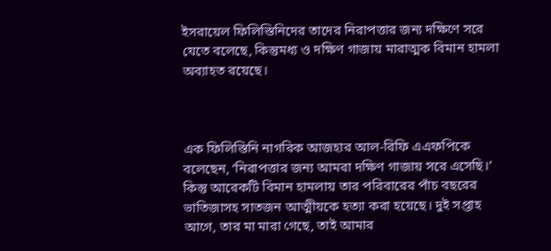ইসরায়েল ফিলিস্তিনিদের তাদের নিরাপত্তার জন্য দক্ষিণে সরে যেতে বলেছে, কিন্তুমধ্য ও দক্ষিণ গাজায় মারাত্মক বিমান হামলা অব্যাহত রয়েছে।



এক ফিলিস্তিনি নাগরিক আজহার আল-রিফি এএফপিকে বলেছেন, ‘নিরাপত্তার জন্য আমরা দক্ষিণ গাজায় সরে এসেছি।’ কিন্তু আরেকটি বিমান হামলায় তার পরিবারের পাঁচ বছরের ভাতিজাসহ সাতজন আত্মীয়কে হত্যা করা হয়েছে। দুই সপ্তাহ আগে, তার মা মারা গেছে, তাই আমার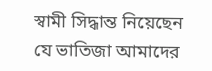স্বামী সিদ্ধান্ত নিয়েছেন যে ভাতিজা আমাদের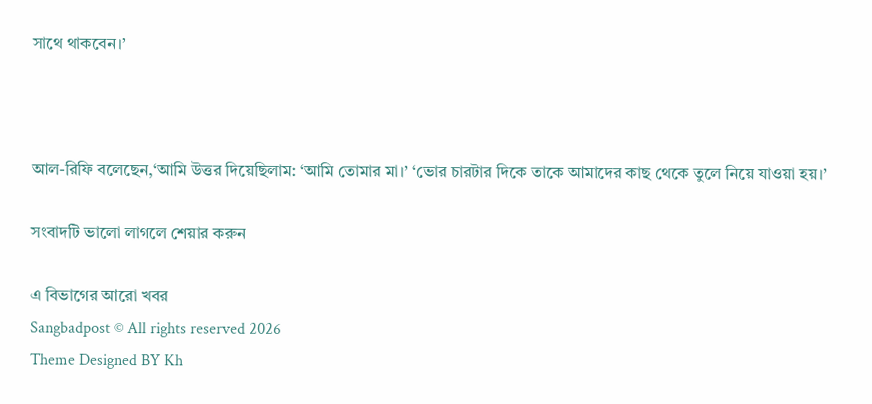সাথে থাকবেন।’



আল-রিফি বলেছেন,‘আমি উত্তর দিয়েছিলাম: ‘আমি তোমার মা।’ ‘ভোর চারটার দিকে তাকে আমাদের কাছ থেকে তুলে নিয়ে যাওয়া হয়।’

সংবাদটি ভালো লাগলে শেয়ার করুন

এ বিভাগের আরো খবর
Sangbadpost © All rights reserved 2026
Theme Designed BY Kh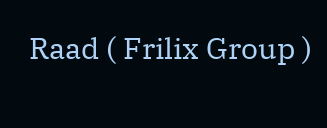Raad ( Frilix Group )